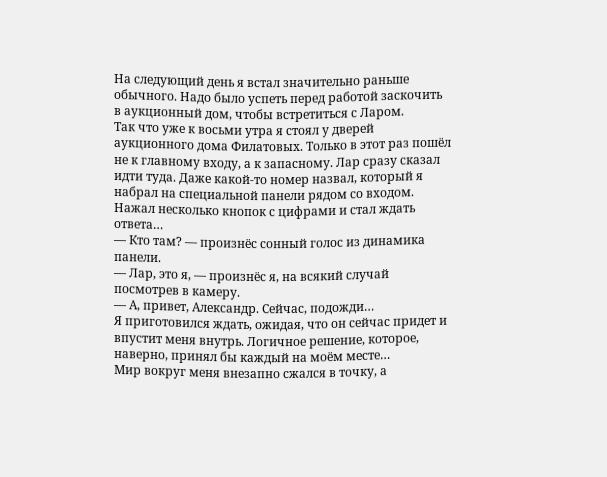На следующий день я встал значительно раньше обычного. Надо было успеть перед работой заскочить в аукционный дом, чтобы встретиться с Ларом.
Так что уже к восьми утра я стоял у дверей аукционного дома Филатовых. Только в этот раз пошёл не к главному входу, а к запасному. Лар сразу сказал идти туда. Даже какой-то номер назвал, который я набрал на специальной панели рядом со входом.
Нажал несколько кнопок с цифрами и стал ждать ответа…
— Кто там? — произнёс сонный голос из динамика панели.
— Лар, это я, — произнёс я, на всякий случай посмотрев в камеру.
— А, привет, Александр. Сейчас, подожди…
Я приготовился ждать, ожидая, что он сейчас придет и впустит меня внутрь. Логичное решение, которое, наверно, принял бы каждый на моём месте…
Мир вокруг меня внезапно сжался в точку, а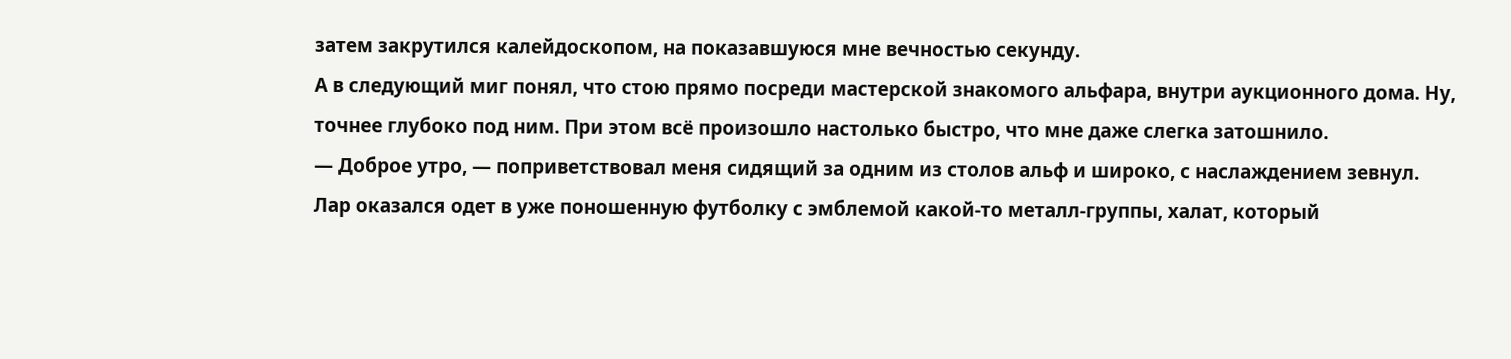затем закрутился калейдоскопом, на показавшуюся мне вечностью секунду.
А в следующий миг понял, что стою прямо посреди мастерской знакомого альфара, внутри аукционного дома. Ну, точнее глубоко под ним. При этом всё произошло настолько быстро, что мне даже слегка затошнило.
— Доброе утро, — поприветствовал меня сидящий за одним из столов альф и широко, с наслаждением зевнул.
Лар оказался одет в уже поношенную футболку с эмблемой какой-то металл-группы, халат, который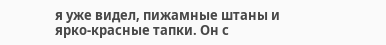я уже видел, пижамные штаны и ярко-красные тапки. Он с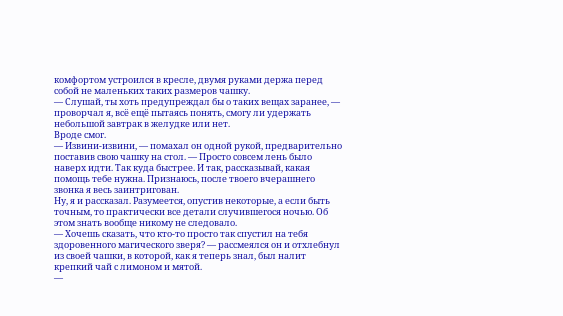комфортом устроился в кресле, двумя руками держа перед собой не маленьких таких размеров чашку.
— Слушай, ты хоть предупреждал бы о таких вещах заранее, — проворчал я, всё ещё пытаясь понять, смогу ли удержать небольшой завтрак в желудке или нет.
Вроде смог.
— Извини-извини, — помахал он одной рукой, предварительно поставив свою чашку на стол. — Просто совсем лень было наверх идти. Так куда быстрее. И так, рассказывай, какая помощь тебе нужна. Признаюсь, после твоего вчерашнего звонка я весь заинтригован.
Ну, я и рассказал. Разумеется, опустив некоторые, а если быть точным, то практически все детали случившегося ночью. Об этом знать вообще никому не следовало.
— Хочешь сказать, что кто-то просто так спустил на тебя здоровенного магического зверя? — рассмеялся он и отхлебнул из своей чашки, в которой, как я теперь знал, был налит крепкий чай с лимоном и мятой.
—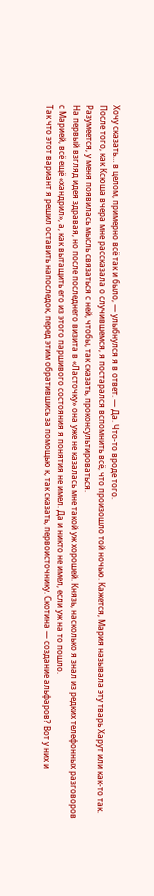Хочу сказать… в целом, примерно всё так и было, — улыбнулся я в ответ. — Да. Что-то вроде того.
После того, как Ксюша вчера мне рассказала о случившемся, я постарался вспомнить всё, что произошло той ночью. Кажется, Мария называла эту тварь Харут или как-то так. Разумеется, у меня появилась мысль связаться с ней, чтобы, так сказать, проконсультироваться.
На первый взгляд идея здравая, но после последнего визита в «Ласточку» она уже не казалась мне такой уж хорошей. Князь, насколько я знал из редких телефонных разговоров с Марией, всё ещё «хандрил», а, как вытащить его из этого паршивого состояния я понятия не имел. Да и никто не имел, если уж на то пошло.
Так что этот вариант я решил оставить напоследок, перед этим обратившись за помощью к, так сказать, первоисточнику. Скотина — создание альфаров? Вот у них и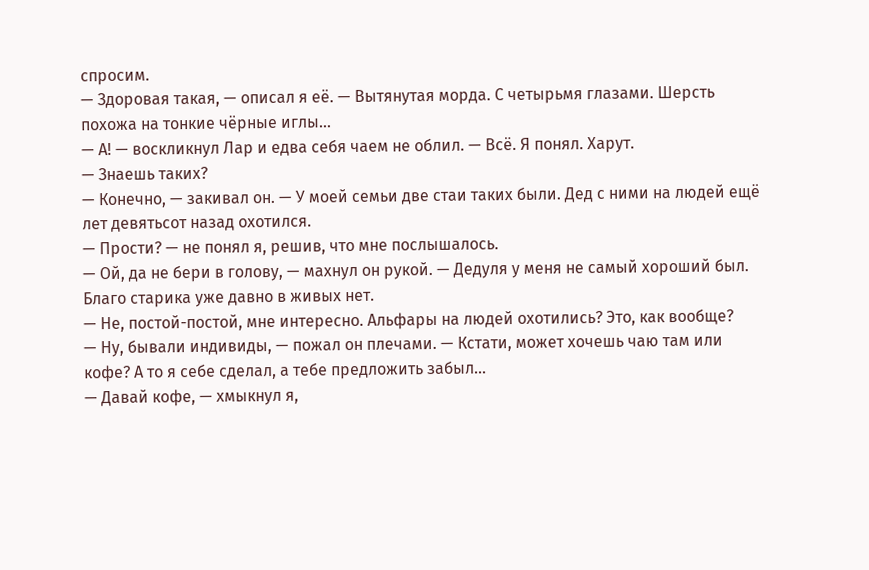спросим.
— Здоровая такая, — описал я её. — Вытянутая морда. С четырьмя глазами. Шерсть похожа на тонкие чёрные иглы…
— А! — воскликнул Лар и едва себя чаем не облил. — Всё. Я понял. Харут.
— Знаешь таких?
— Конечно, — закивал он. — У моей семьи две стаи таких были. Дед с ними на людей ещё лет девятьсот назад охотился.
— Прости? — не понял я, решив, что мне послышалось.
— Ой, да не бери в голову, — махнул он рукой. — Дедуля у меня не самый хороший был. Благо старика уже давно в живых нет.
— Не, постой-постой, мне интересно. Альфары на людей охотились? Это, как вообще?
— Ну, бывали индивиды, — пожал он плечами. — Кстати, может хочешь чаю там или кофе? А то я себе сделал, а тебе предложить забыл…
— Давай кофе, — хмыкнул я,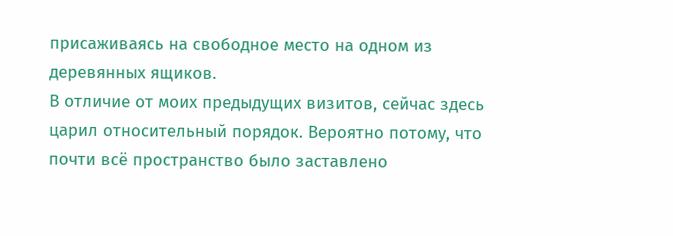присаживаясь на свободное место на одном из деревянных ящиков.
В отличие от моих предыдущих визитов, сейчас здесь царил относительный порядок. Вероятно потому, что почти всё пространство было заставлено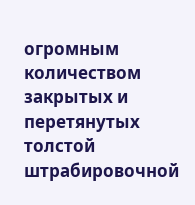огромным количеством закрытых и перетянутых толстой штрабировочной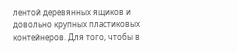лентой деревянных ящиков и довольно крупных пластиковых контейнеров. Для того, чтобы в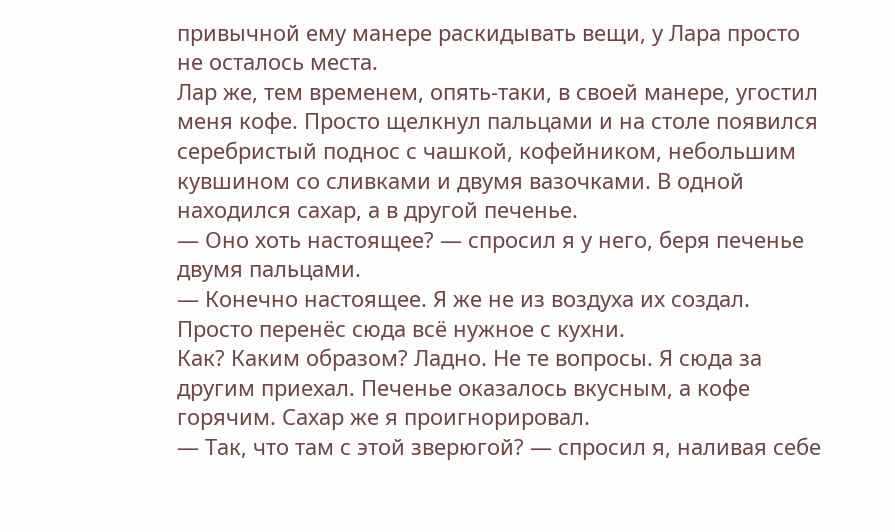привычной ему манере раскидывать вещи, у Лара просто не осталось места.
Лар же, тем временем, опять-таки, в своей манере, угостил меня кофе. Просто щелкнул пальцами и на столе появился серебристый поднос с чашкой, кофейником, небольшим кувшином со сливками и двумя вазочками. В одной находился сахар, а в другой печенье.
— Оно хоть настоящее? — спросил я у него, беря печенье двумя пальцами.
— Конечно настоящее. Я же не из воздуха их создал. Просто перенёс сюда всё нужное с кухни.
Как? Каким образом? Ладно. Не те вопросы. Я сюда за другим приехал. Печенье оказалось вкусным, а кофе горячим. Сахар же я проигнорировал.
— Так, что там с этой зверюгой? — спросил я, наливая себе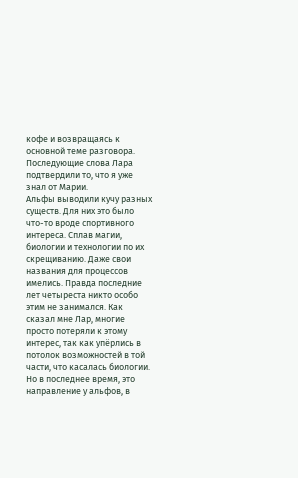кофе и возвращаясь к основной теме разговора.
Последующие слова Лара подтвердили то, что я уже знал от Марии.
Альфы выводили кучу разных существ. Для них это было что-то вроде спортивного интереса. Сплав магии, биологии и технологии по их скрещиванию. Даже свои названия для процессов имелись. Правда последние лет четыреста никто особо этим не занимался. Как сказал мне Лар, многие просто потеряли к этому интерес, так как упёрлись в потолок возможностей в той части, что касалась биологии.
Но в последнее время, это направление у альфов, в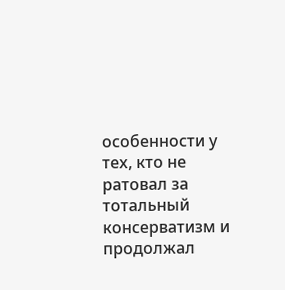особенности у тех, кто не ратовал за тотальный консерватизм и продолжал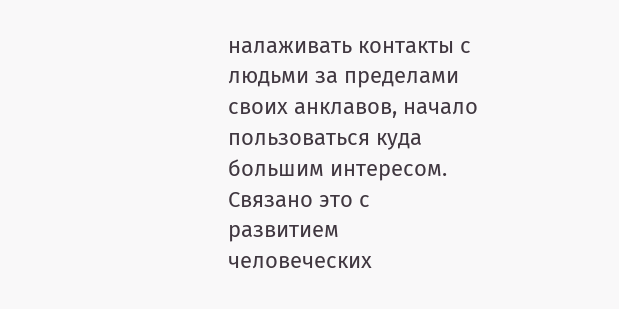налаживать контакты с людьми за пределами своих анклавов, начало пользоваться куда большим интересом. Связано это с развитием человеческих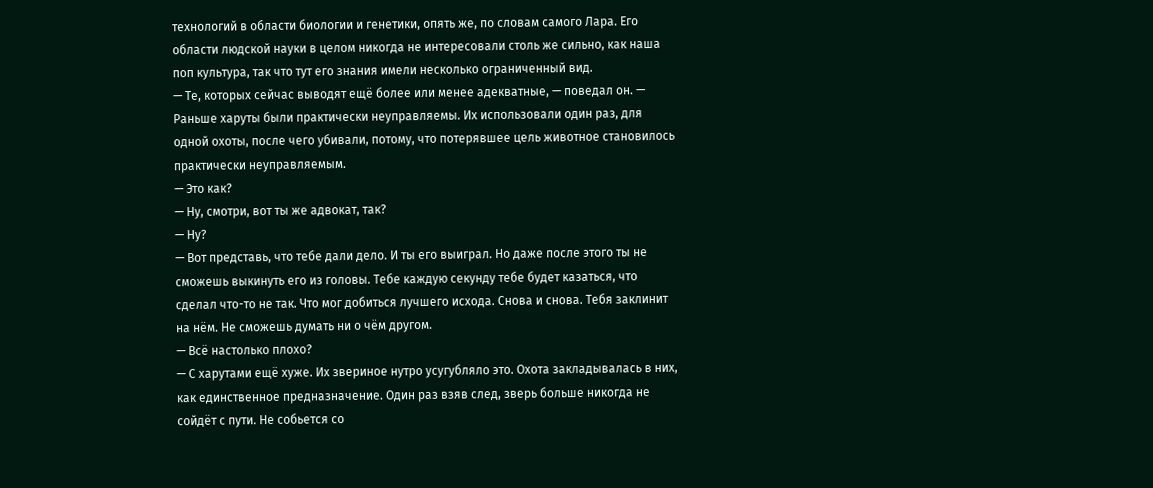технологий в области биологии и генетики, опять же, по словам самого Лара. Его области людской науки в целом никогда не интересовали столь же сильно, как наша поп культура, так что тут его знания имели несколько ограниченный вид.
— Те, которых сейчас выводят ещё более или менее адекватные, — поведал он. — Раньше харуты были практически неуправляемы. Их использовали один раз, для одной охоты, после чего убивали, потому, что потерявшее цель животное становилось практически неуправляемым.
— Это как?
— Ну, смотри, вот ты же адвокат, так?
— Ну?
— Вот представь, что тебе дали дело. И ты его выиграл. Но даже после этого ты не сможешь выкинуть его из головы. Тебе каждую секунду тебе будет казаться, что сделал что-то не так. Что мог добиться лучшего исхода. Снова и снова. Тебя заклинит на нём. Не сможешь думать ни о чём другом.
— Всё настолько плохо?
— С харутами ещё хуже. Их звериное нутро усугубляло это. Охота закладывалась в них, как единственное предназначение. Один раз взяв след, зверь больше никогда не сойдёт с пути. Не собьется со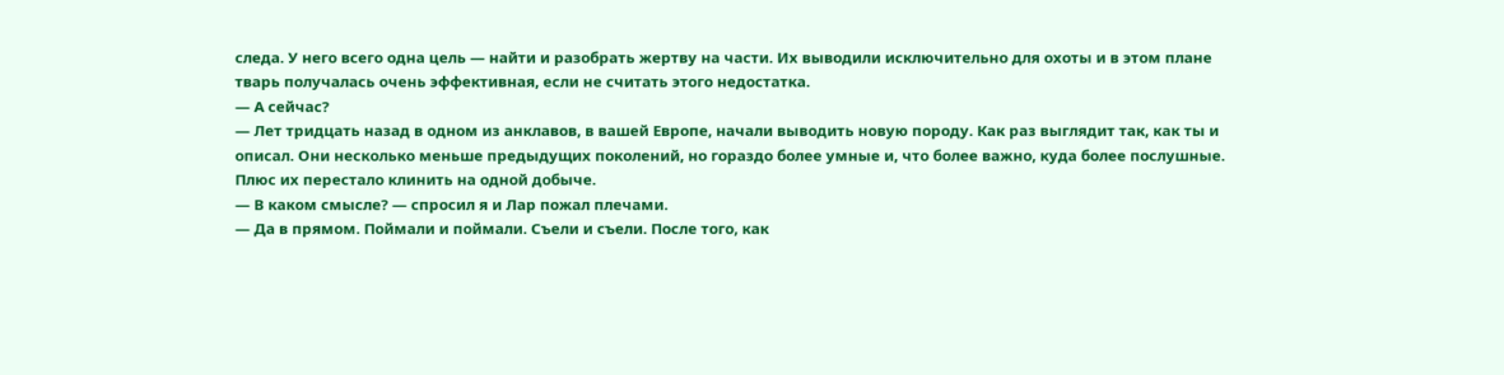следа. У него всего одна цель — найти и разобрать жертву на части. Их выводили исключительно для охоты и в этом плане тварь получалась очень эффективная, если не считать этого недостатка.
— А сейчас?
— Лет тридцать назад в одном из анклавов, в вашей Европе, начали выводить новую породу. Как раз выглядит так, как ты и описал. Они несколько меньше предыдущих поколений, но гораздо более умные и, что более важно, куда более послушные. Плюс их перестало клинить на одной добыче.
— В каком смысле? — спросил я и Лар пожал плечами.
— Да в прямом. Поймали и поймали. Съели и съели. После того, как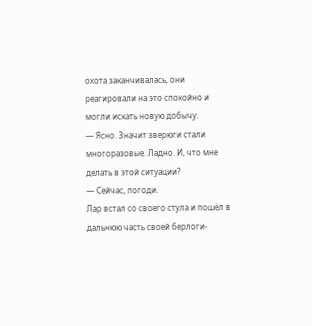охота заканчивалась, они реагировали на это спокойно и могли искать новую добычу.
— Ясно. Значит зверюги стали многоразовые. Ладно. И, что мне делать в этой ситуации?
— Сейчас, погоди.
Лар встал со своего стула и пошёл в дальнюю часть своей берлоги-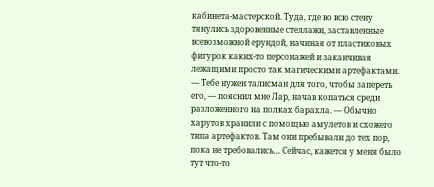кабинета-мастерской. Туда, где во всю стену тянулись здоровенные стеллажи, заставленные всевозможной ерундой, начиная от пластиковых фигурок каких-то персонажей и заканчивая лежащими просто так магическими артефактами.
— Тебе нужен талисман для того, чтобы запереть его, — пояснил мне Лар, начав копаться среди разложенного на полках барахла. — Обычно харутов хранили с помощью амулетов и схожего типа артефактов. Там они пребывали до тех пор, пока не требовались… Сейчас, кажется у меня было тут что-то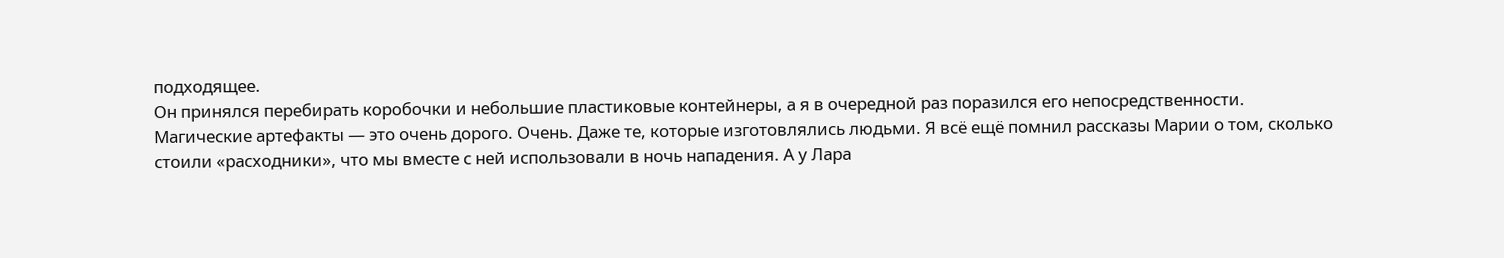подходящее.
Он принялся перебирать коробочки и небольшие пластиковые контейнеры, а я в очередной раз поразился его непосредственности.
Магические артефакты — это очень дорого. Очень. Даже те, которые изготовлялись людьми. Я всё ещё помнил рассказы Марии о том, сколько стоили «расходники», что мы вместе с ней использовали в ночь нападения. А у Лара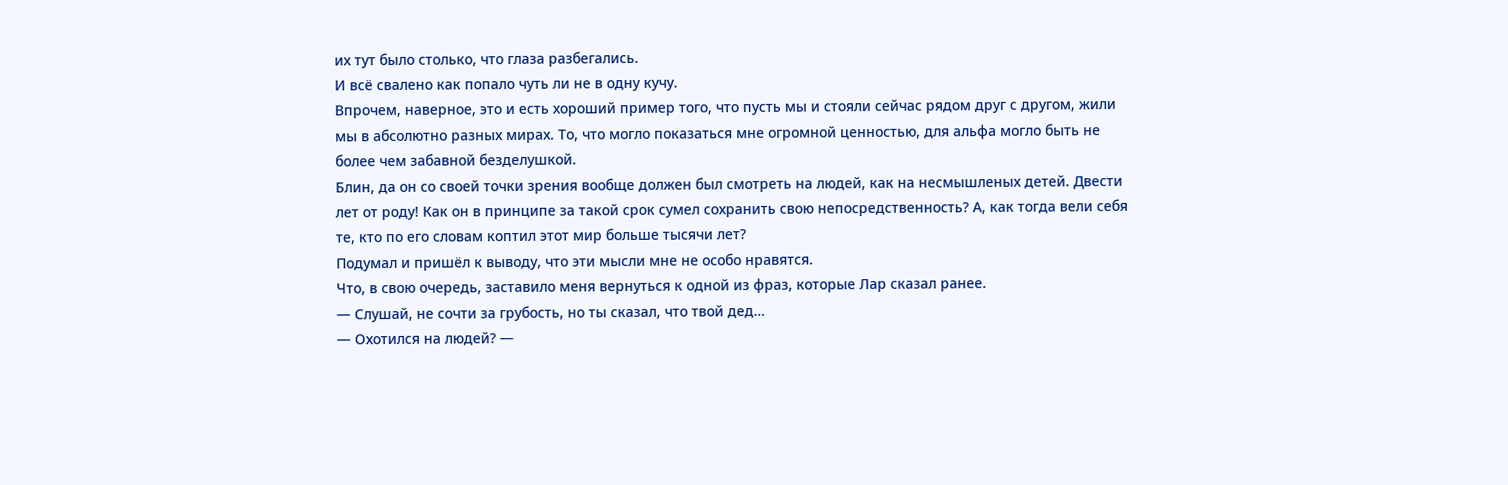их тут было столько, что глаза разбегались.
И всё свалено как попало чуть ли не в одну кучу.
Впрочем, наверное, это и есть хороший пример того, что пусть мы и стояли сейчас рядом друг с другом, жили мы в абсолютно разных мирах. То, что могло показаться мне огромной ценностью, для альфа могло быть не более чем забавной безделушкой.
Блин, да он со своей точки зрения вообще должен был смотреть на людей, как на несмышленых детей. Двести лет от роду! Как он в принципе за такой срок сумел сохранить свою непосредственность? А, как тогда вели себя те, кто по его словам коптил этот мир больше тысячи лет?
Подумал и пришёл к выводу, что эти мысли мне не особо нравятся.
Что, в свою очередь, заставило меня вернуться к одной из фраз, которые Лар сказал ранее.
— Слушай, не сочти за грубость, но ты сказал, что твой дед…
— Охотился на людей? —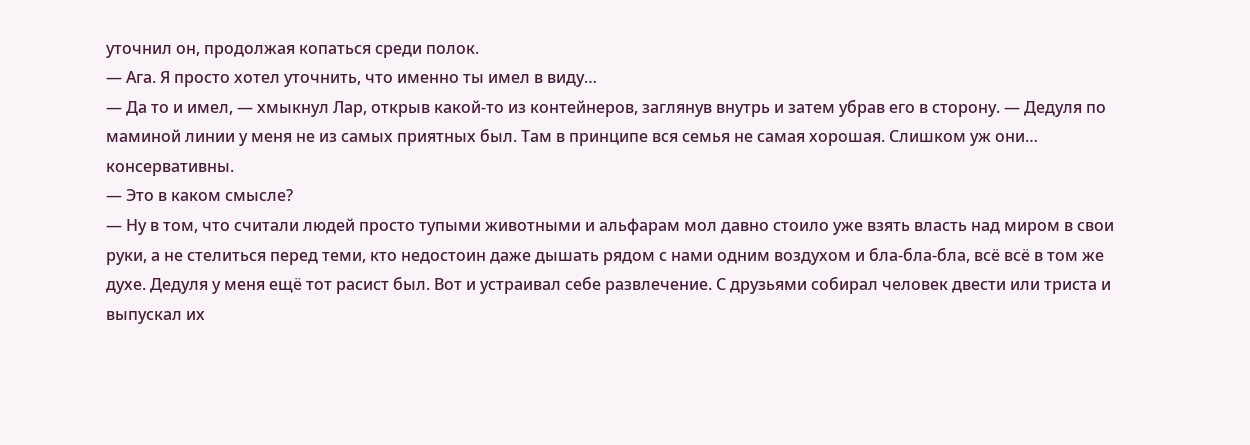уточнил он, продолжая копаться среди полок.
— Ага. Я просто хотел уточнить, что именно ты имел в виду…
— Да то и имел, — хмыкнул Лар, открыв какой-то из контейнеров, заглянув внутрь и затем убрав его в сторону. — Дедуля по маминой линии у меня не из самых приятных был. Там в принципе вся семья не самая хорошая. Слишком уж они… консервативны.
— Это в каком смысле?
— Ну в том, что считали людей просто тупыми животными и альфарам мол давно стоило уже взять власть над миром в свои руки, а не стелиться перед теми, кто недостоин даже дышать рядом с нами одним воздухом и бла-бла-бла, всё всё в том же духе. Дедуля у меня ещё тот расист был. Вот и устраивал себе развлечение. С друзьями собирал человек двести или триста и выпускал их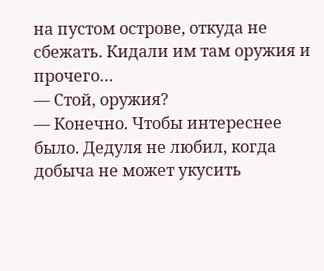на пустом острове, откуда не сбежать. Кидали им там оружия и прочего…
— Стой, оружия?
— Конечно. Чтобы интереснее было. Дедуля не любил, когда добыча не может укусить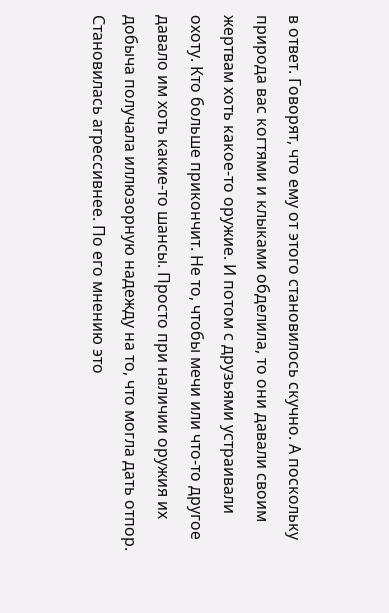в ответ. Говорят, что ему от этого становилось скучно. А поскольку природа вас когтями и клыками обделила, то они давали своим жертвам хоть какое-то оружие. И потом с друзьями устраивали охоту. Кто больше прикончит. Не то, чтобы мечи или что-то другое давало им хоть какие-то шансы. Просто при наличии оружия их добыча получала иллюзорную надежду на то, что могла дать отпор. Становилась агрессивнее. По его мнению это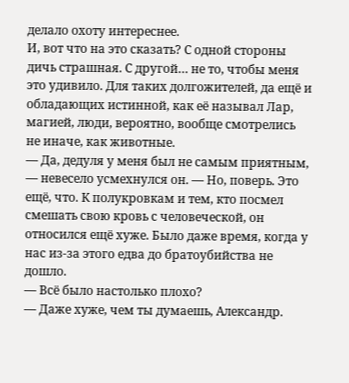делало охоту интереснее.
И, вот что на это сказать? С одной стороны дичь страшная. С другой… не то, чтобы меня это удивило. Для таких долгожителей, да ещё и обладающих истинной, как её называл Лар, магией, люди, вероятно, вообще смотрелись не иначе, как животные.
— Да, дедуля у меня был не самым приятным, — невесело усмехнулся он. — Но, поверь. Это ещё, что. К полукровкам и тем, кто посмел смешать свою кровь с человеческой, он относился ещё хуже. Было даже время, когда у нас из-за этого едва до братоубийства не дошло.
— Всё было настолько плохо?
— Даже хуже, чем ты думаешь, Александр.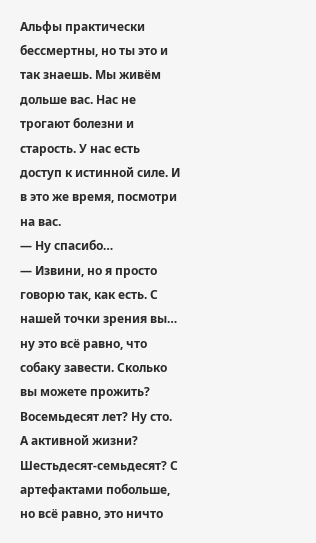Альфы практически бессмертны, но ты это и так знаешь. Мы живём дольше вас. Нас не трогают болезни и старость. У нас есть доступ к истинной силе. И в это же время, посмотри на вас.
— Ну спасибо…
— Извини, но я просто говорю так, как есть. С нашей точки зрения вы… ну это всё равно, что собаку завести. Сколько вы можете прожить? Восемьдесят лет? Ну сто. А активной жизни? Шестьдесят-семьдесят? С артефактами побольше, но всё равно, это ничто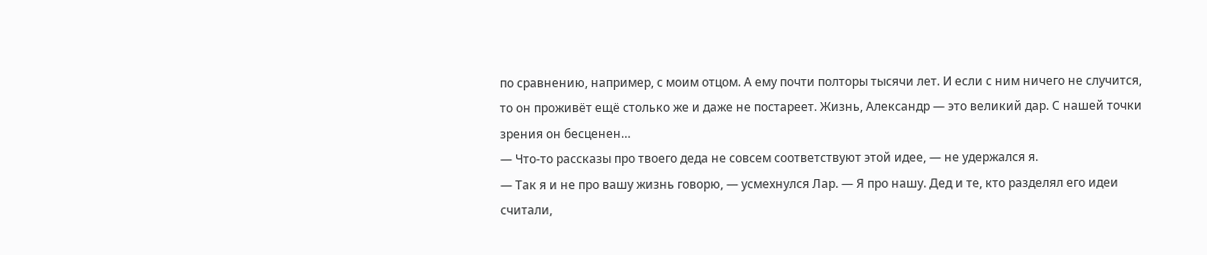по сравнению, например, с моим отцом. А ему почти полторы тысячи лет. И если с ним ничего не случится, то он проживёт ещё столько же и даже не постареет. Жизнь, Александр — это великий дар. С нашей точки зрения он бесценен…
— Что-то рассказы про твоего деда не совсем соответствуют этой идее, — не удержался я.
— Так я и не про вашу жизнь говорю, — усмехнулся Лар. — Я про нашу. Дед и те, кто разделял его идеи считали,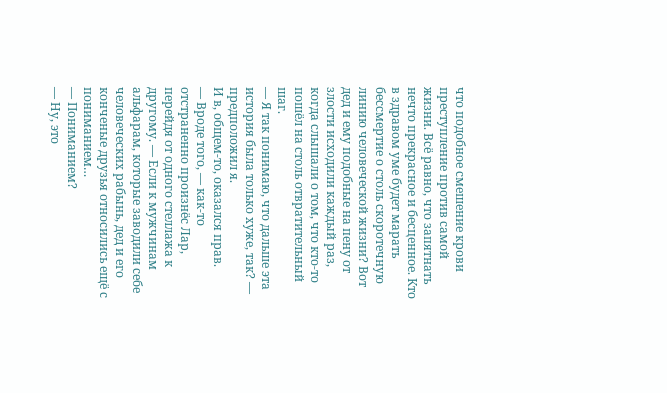что подобное смешение крови преступление против самой жизни. Всё равно, что запятнать нечто прекрасное и бесценное. Кто в здравом уме будет марать бессмертие о столь скоротечную линию человеческой жизни? Вот дед и ему подобные на пену от злости исходили каждый раз, когда слышали о том, что кто-то пошёл на столь отвратительный шаг.
— Я так понимаю, что дальше эта история была только хуже, так? — предположил я.
И в, общем-то, оказался прав.
— Вроде того, — как-то отстраненно произнёс Лар, перейдя от одного стеллажа к другому. — Если к мужчинам альфарам, которые заводили себе человеческих рабынь, дед и его конченые друзья относились ещё с пониманием…
— Пониманием?
— Ну, это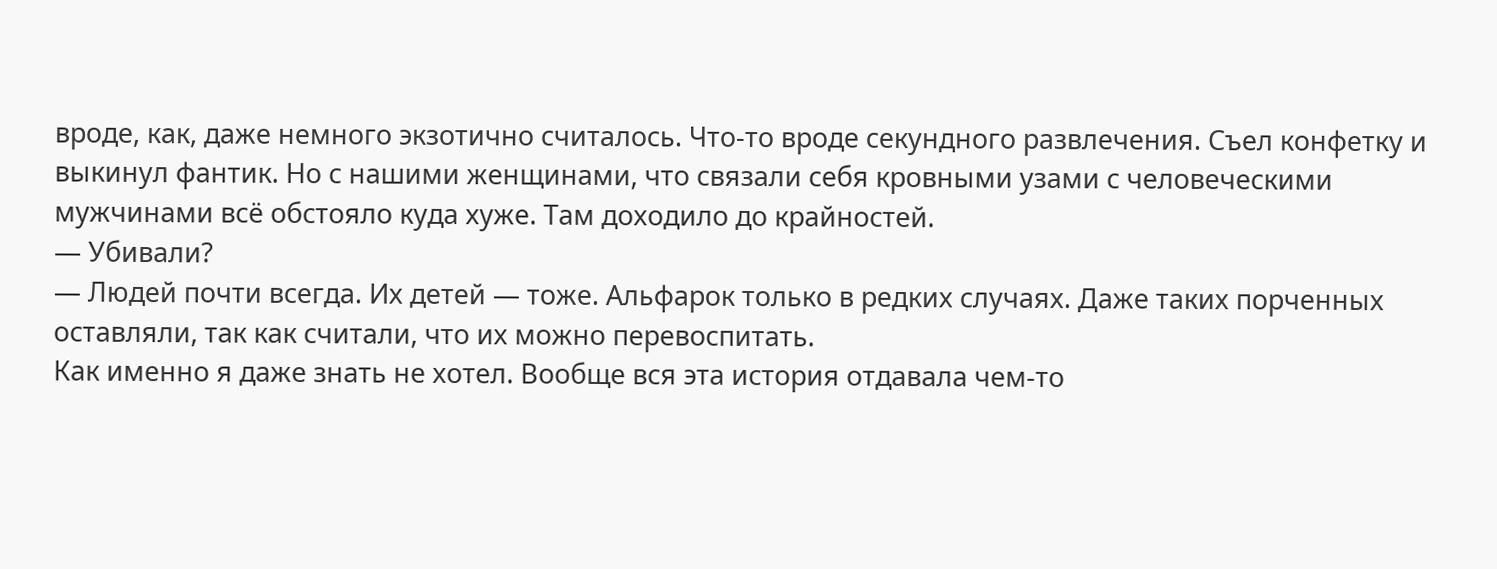вроде, как, даже немного экзотично считалось. Что-то вроде секундного развлечения. Съел конфетку и выкинул фантик. Но с нашими женщинами, что связали себя кровными узами с человеческими мужчинами всё обстояло куда хуже. Там доходило до крайностей.
— Убивали?
— Людей почти всегда. Их детей — тоже. Альфарок только в редких случаях. Даже таких порченных оставляли, так как считали, что их можно перевоспитать.
Как именно я даже знать не хотел. Вообще вся эта история отдавала чем-то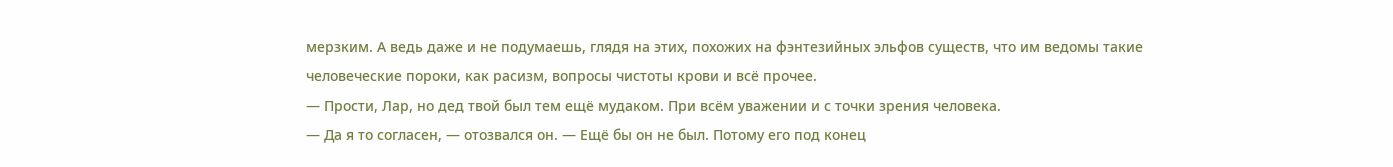мерзким. А ведь даже и не подумаешь, глядя на этих, похожих на фэнтезийных эльфов существ, что им ведомы такие человеческие пороки, как расизм, вопросы чистоты крови и всё прочее.
— Прости, Лар, но дед твой был тем ещё мудаком. При всём уважении и с точки зрения человека.
— Да я то согласен, — отозвался он. — Ещё бы он не был. Потому его под конец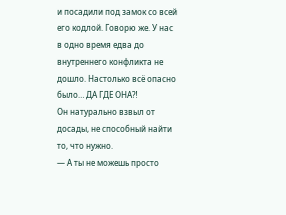и посадили под замок со всей его кодлой. Говорю же. У нас в одно время едва до внутреннего конфликта не дошло. Настолько всё опасно было… ДА ГДЕ ОНА⁈
Он натурально взвыл от досады, не способный найти то, что нужно.
— А ты не можешь просто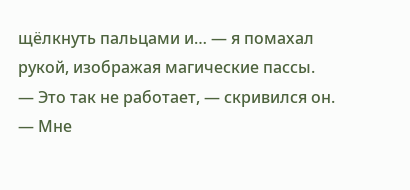щёлкнуть пальцами и… — я помахал рукой, изображая магические пассы.
— Это так не работает, — скривился он. — Мне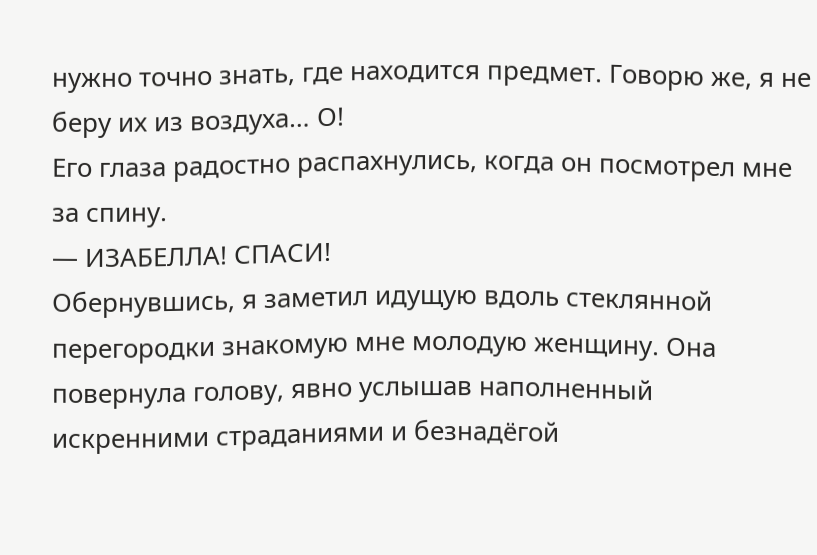нужно точно знать, где находится предмет. Говорю же, я не беру их из воздуха… О!
Его глаза радостно распахнулись, когда он посмотрел мне за спину.
— ИЗАБЕЛЛА! СПАСИ!
Обернувшись, я заметил идущую вдоль стеклянной перегородки знакомую мне молодую женщину. Она повернула голову, явно услышав наполненный искренними страданиями и безнадёгой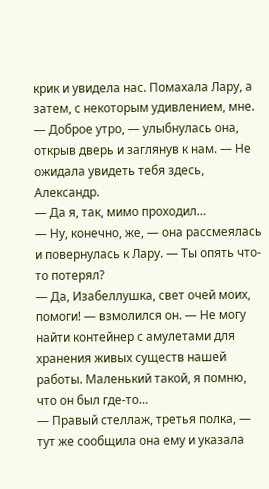крик и увидела нас. Помахала Лару, а затем, с некоторым удивлением, мне.
— Доброе утро, — улыбнулась она, открыв дверь и заглянув к нам. — Не ожидала увидеть тебя здесь, Александр.
— Да я, так, мимо проходил…
— Ну, конечно, же, — она рассмеялась и повернулась к Лару. — Ты опять что-то потерял?
— Да, Изабеллушка, свет очей моих, помоги! — взмолился он. — Не могу найти контейнер с амулетами для хранения живых существ нашей работы. Маленький такой, я помню, что он был где-то…
— Правый стеллаж, третья полка, — тут же сообщила она ему и указала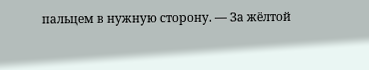пальцем в нужную сторону. — За жёлтой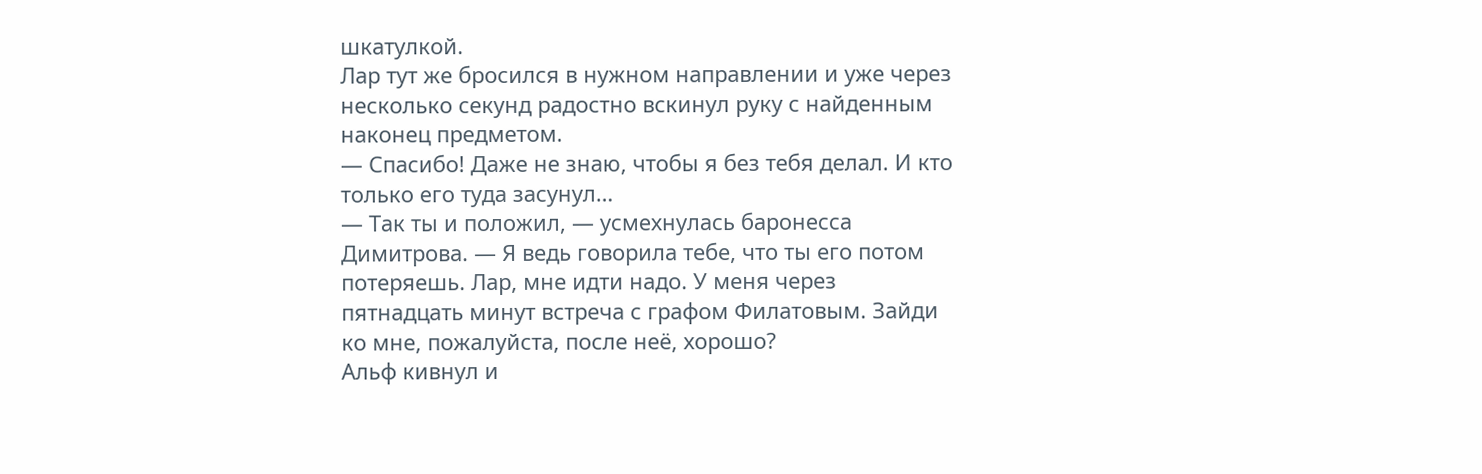шкатулкой.
Лар тут же бросился в нужном направлении и уже через несколько секунд радостно вскинул руку с найденным наконец предметом.
— Спасибо! Даже не знаю, чтобы я без тебя делал. И кто только его туда засунул…
— Так ты и положил, — усмехнулась баронесса Димитрова. — Я ведь говорила тебе, что ты его потом потеряешь. Лар, мне идти надо. У меня через пятнадцать минут встреча с графом Филатовым. Зайди ко мне, пожалуйста, после неё, хорошо?
Альф кивнул и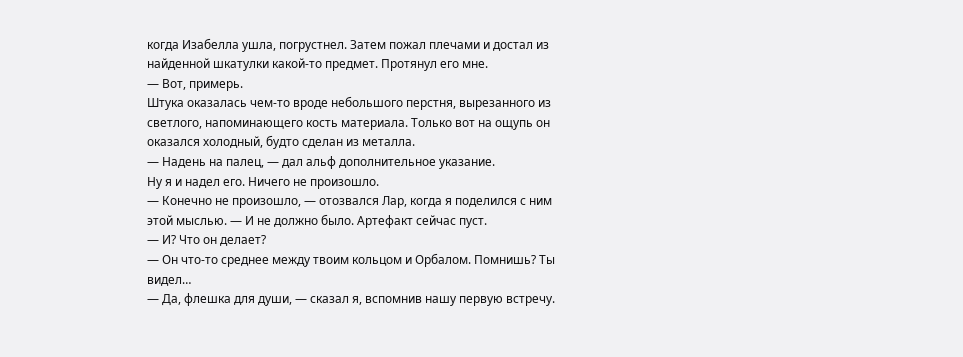когда Изабелла ушла, погрустнел. Затем пожал плечами и достал из найденной шкатулки какой-то предмет. Протянул его мне.
— Вот, примерь.
Штука оказалась чем-то вроде небольшого перстня, вырезанного из светлого, напоминающего кость материала. Только вот на ощупь он оказался холодный, будто сделан из металла.
— Надень на палец, — дал альф дополнительное указание.
Ну я и надел его. Ничего не произошло.
— Конечно не произошло, — отозвался Лар, когда я поделился с ним этой мыслью. — И не должно было. Артефакт сейчас пуст.
— И? Что он делает?
— Он что-то среднее между твоим кольцом и Орбалом. Помнишь? Ты видел…
— Да, флешка для души, — сказал я, вспомнив нашу первую встречу.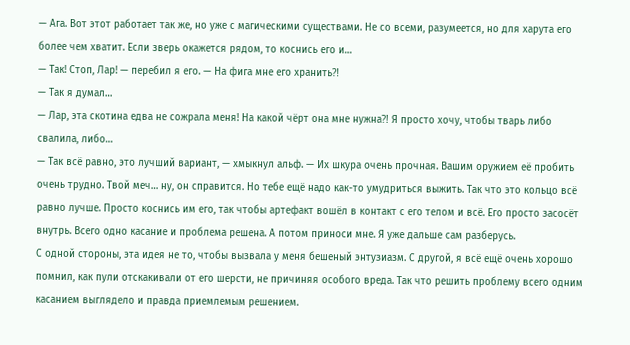— Ага. Вот этот работает так же, но уже с магическими существами. Не со всеми, разумеется, но для харута его более чем хватит. Если зверь окажется рядом, то коснись его и…
— Так! Стоп, Лар! — перебил я его. — На фига мне его хранить⁈
— Так я думал…
— Лар, эта скотина едва не сожрала меня! На какой чёрт она мне нужна⁈ Я просто хочу, чтобы тварь либо свалила, либо…
— Так всё равно, это лучший вариант, — хмыкнул альф. — Их шкура очень прочная. Вашим оружием её пробить очень трудно. Твой меч… ну, он справится. Но тебе ещё надо как-то умудриться выжить. Так что это кольцо всё равно лучше. Просто коснись им его, так чтобы артефакт вошёл в контакт с его телом и всё. Его просто засосёт внутрь. Всего одно касание и проблема решена. А потом приноси мне. Я уже дальше сам разберусь.
С одной стороны, эта идея не то, чтобы вызвала у меня бешеный энтузиазм. С другой, я всё ещё очень хорошо помнил, как пули отскакивали от его шерсти, не причиняя особого вреда. Так что решить проблему всего одним касанием выглядело и правда приемлемым решением.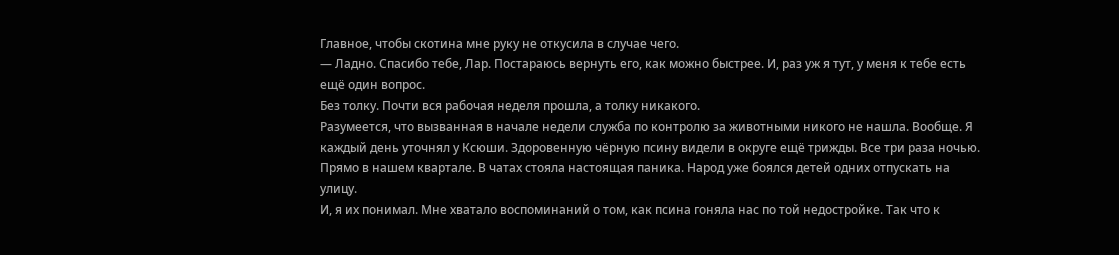Главное, чтобы скотина мне руку не откусила в случае чего.
— Ладно. Спасибо тебе, Лар. Постараюсь вернуть его, как можно быстрее. И, раз уж я тут, у меня к тебе есть ещё один вопрос.
Без толку. Почти вся рабочая неделя прошла, а толку никакого.
Разумеется, что вызванная в начале недели служба по контролю за животными никого не нашла. Вообще. Я каждый день уточнял у Ксюши. Здоровенную чёрную псину видели в округе ещё трижды. Все три раза ночью. Прямо в нашем квартале. В чатах стояла настоящая паника. Народ уже боялся детей одних отпускать на улицу.
И, я их понимал. Мне хватало воспоминаний о том, как псина гоняла нас по той недостройке. Так что к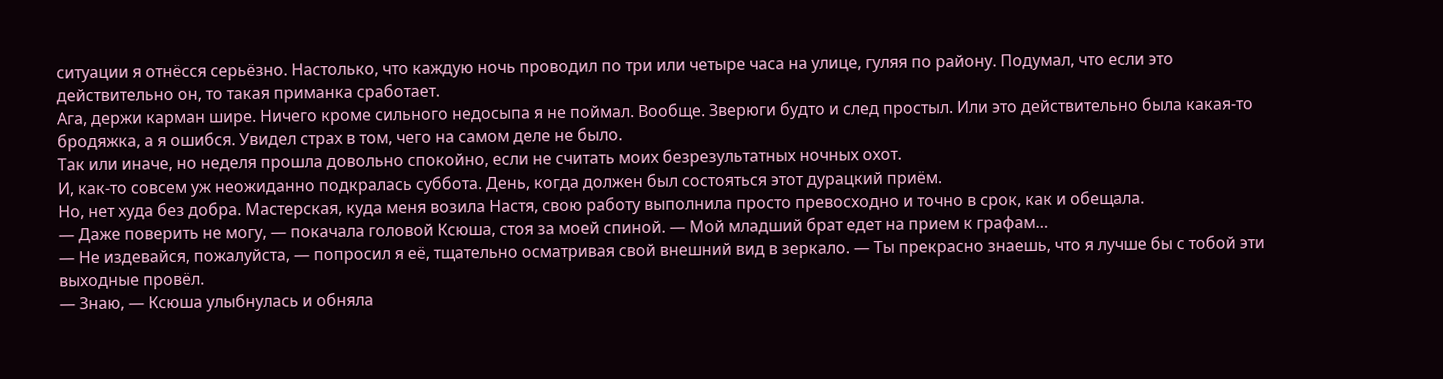ситуации я отнёсся серьёзно. Настолько, что каждую ночь проводил по три или четыре часа на улице, гуляя по району. Подумал, что если это действительно он, то такая приманка сработает.
Ага, держи карман шире. Ничего кроме сильного недосыпа я не поймал. Вообще. Зверюги будто и след простыл. Или это действительно была какая-то бродяжка, а я ошибся. Увидел страх в том, чего на самом деле не было.
Так или иначе, но неделя прошла довольно спокойно, если не считать моих безрезультатных ночных охот.
И, как-то совсем уж неожиданно подкралась суббота. День, когда должен был состояться этот дурацкий приём.
Но, нет худа без добра. Мастерская, куда меня возила Настя, свою работу выполнила просто превосходно и точно в срок, как и обещала.
— Даже поверить не могу, — покачала головой Ксюша, стоя за моей спиной. — Мой младший брат едет на прием к графам…
— Не издевайся, пожалуйста, — попросил я её, тщательно осматривая свой внешний вид в зеркало. — Ты прекрасно знаешь, что я лучше бы с тобой эти выходные провёл.
— Знаю, — Ксюша улыбнулась и обняла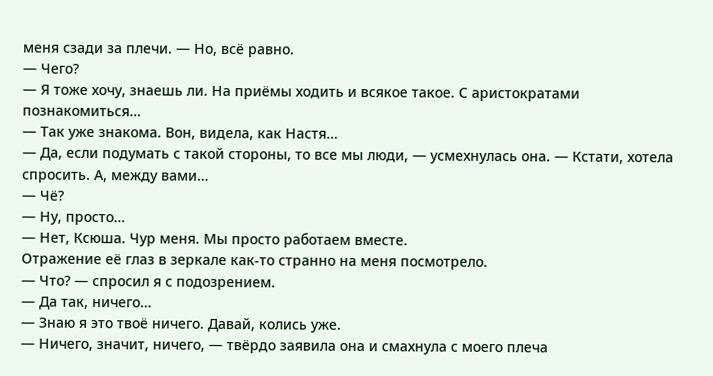меня сзади за плечи. — Но, всё равно.
— Чего?
— Я тоже хочу, знаешь ли. На приёмы ходить и всякое такое. С аристократами познакомиться…
— Так уже знакома. Вон, видела, как Настя…
— Да, если подумать с такой стороны, то все мы люди, — усмехнулась она. — Кстати, хотела спросить. А, между вами…
— Чё?
— Ну, просто…
— Нет, Ксюша. Чур меня. Мы просто работаем вместе.
Отражение её глаз в зеркале как-то странно на меня посмотрело.
— Что? — спросил я с подозрением.
— Да так, ничего…
— Знаю я это твоё ничего. Давай, колись уже.
— Ничего, значит, ничего, — твёрдо заявила она и смахнула с моего плеча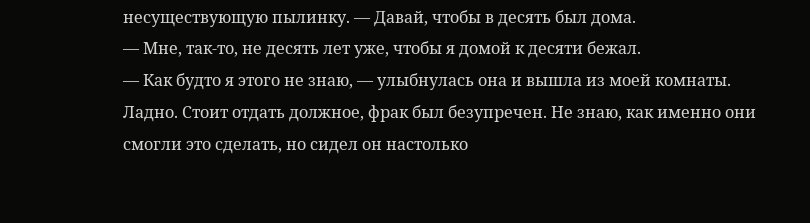несуществующую пылинку. — Давай, чтобы в десять был дома.
— Мне, так-то, не десять лет уже, чтобы я домой к десяти бежал.
— Как будто я этого не знаю, — улыбнулась она и вышла из моей комнаты.
Ладно. Стоит отдать должное, фрак был безупречен. Не знаю, как именно они смогли это сделать, но сидел он настолько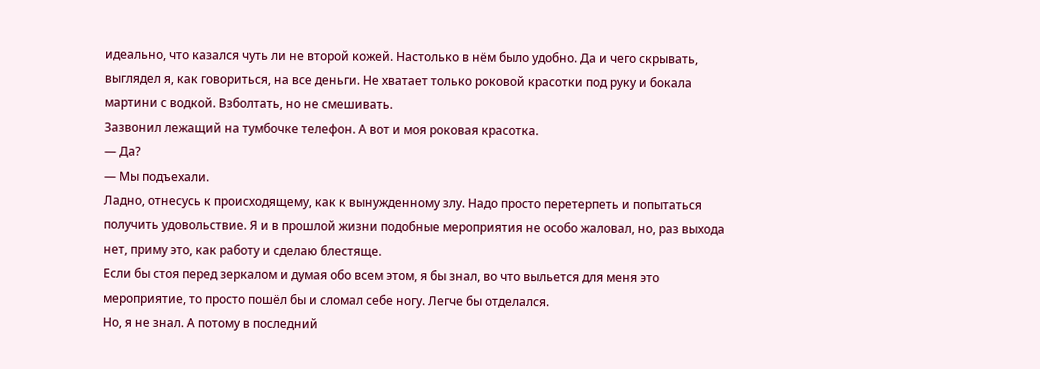идеально, что казался чуть ли не второй кожей. Настолько в нём было удобно. Да и чего скрывать, выглядел я, как говориться, на все деньги. Не хватает только роковой красотки под руку и бокала мартини с водкой. Взболтать, но не смешивать.
Зазвонил лежащий на тумбочке телефон. А вот и моя роковая красотка.
— Да?
— Мы подъехали.
Ладно, отнесусь к происходящему, как к вынужденному злу. Надо просто перетерпеть и попытаться получить удовольствие. Я и в прошлой жизни подобные мероприятия не особо жаловал, но, раз выхода нет, приму это, как работу и сделаю блестяще.
Если бы стоя перед зеркалом и думая обо всем этом, я бы знал, во что выльется для меня это мероприятие, то просто пошёл бы и сломал себе ногу. Легче бы отделался.
Но, я не знал. А потому в последний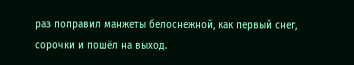раз поправил манжеты белоснежной, как первый снег, сорочки и пошёл на выход.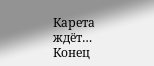Карета ждёт…
Конец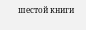шестой книги